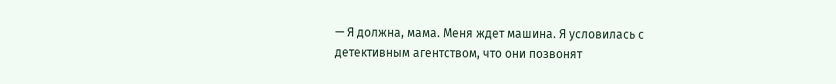— Я должна, мама. Меня ждет машина. Я условилась с детективным агентством, что они позвонят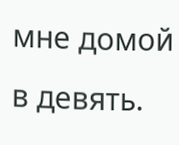мне домой в девять.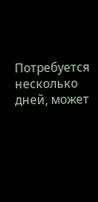Потребуется несколько дней, может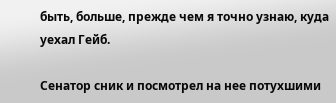быть, больше, прежде чем я точно узнаю, куда уехал Гейб.

Сенатор сник и посмотрел на нее потухшими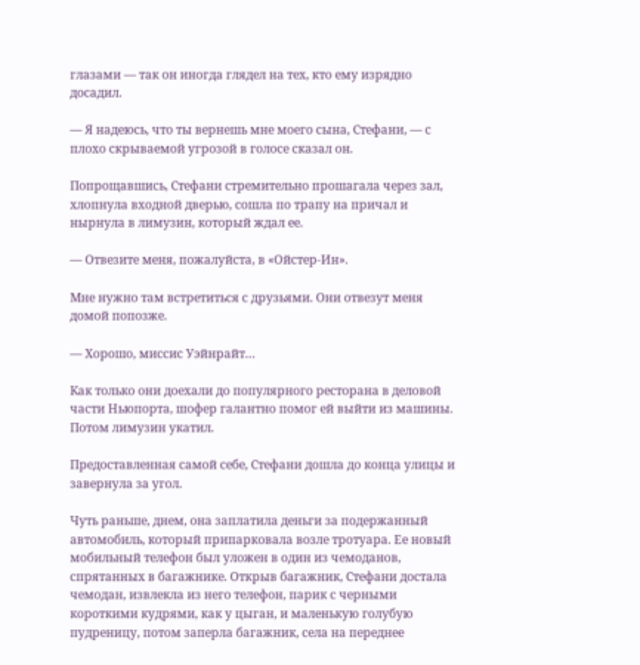глазами — так он иногда глядел на тех, кто ему изрядно досадил.

— Я надеюсь, что ты вернешь мне моего сына, Стефани, — с плохо скрываемой угрозой в голосе сказал он.

Попрощавшись, Стефани стремительно прошагала через зал, хлопнула входной дверью, сошла по трапу на причал и нырнула в лимузин, который ждал ее.

— Отвезите меня, пожалуйста, в «Ойстер-Ин».

Мне нужно там встретиться с друзьями. Они отвезут меня домой попозже.

— Хорошо, миссис Уэйнрайт…

Как только они доехали до популярного ресторана в деловой части Ньюпорта, шофер галантно помог ей выйти из машины. Потом лимузин укатил.

Предоставленная самой себе, Стефани дошла до конца улицы и завернула за угол.

Чуть раньше, днем, она заплатила деньги за подержанный автомобиль, который припарковала возле тротуара. Ее новый мобильный телефон был уложен в один из чемоданов, спрятанных в багажнике. Открыв багажник, Стефани достала чемодан, извлекла из него телефон, парик с черными короткими кудрями, как у цыган, и маленькую голубую пудреницу, потом заперла багажник, села на переднее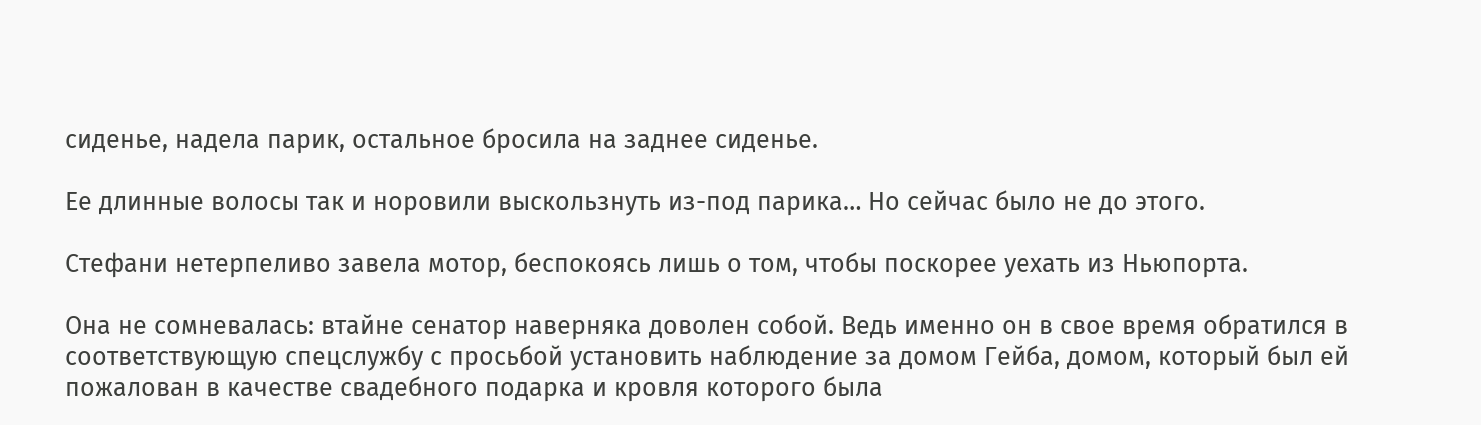сиденье, надела парик, остальное бросила на заднее сиденье.

Ее длинные волосы так и норовили выскользнуть из-под парика… Но сейчас было не до этого.

Стефани нетерпеливо завела мотор, беспокоясь лишь о том, чтобы поскорее уехать из Ньюпорта.

Она не сомневалась: втайне сенатор наверняка доволен собой. Ведь именно он в свое время обратился в соответствующую спецслужбу с просьбой установить наблюдение за домом Гейба, домом, который был ей пожалован в качестве свадебного подарка и кровля которого была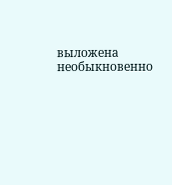выложена необыкновенно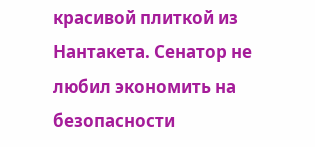красивой плиткой из Нантакета. Сенатор не любил экономить на безопасности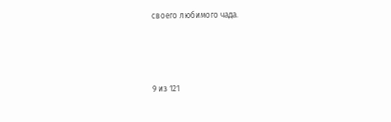своего любимого чада.



9 из 121